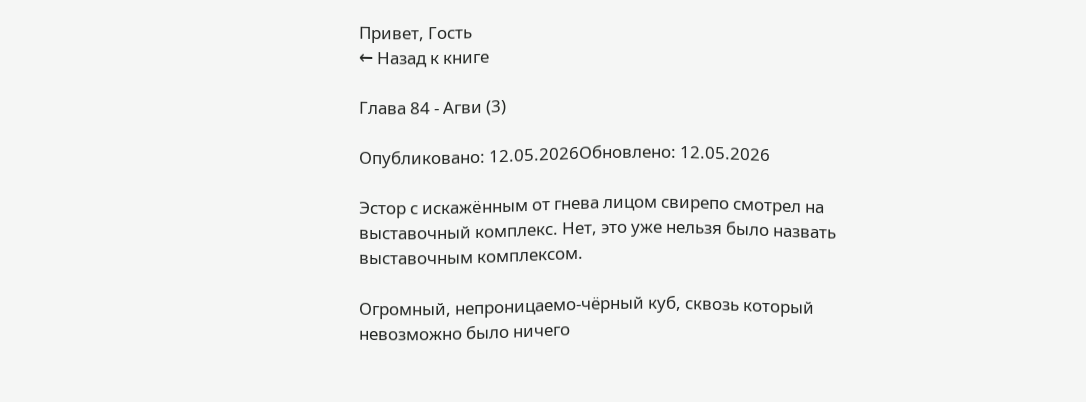Привет, Гость
← Назад к книге

Глава 84 - Агви (3)

Опубликовано: 12.05.2026Обновлено: 12.05.2026

Эстор с искажëнным от гнева лицом свирепо смотрел на выставочный комплекс. Нет, это уже нельзя было назвать выставочным комплексом.

Огромный, непроницаемо-чёрный куб, сквозь который невозможно было ничего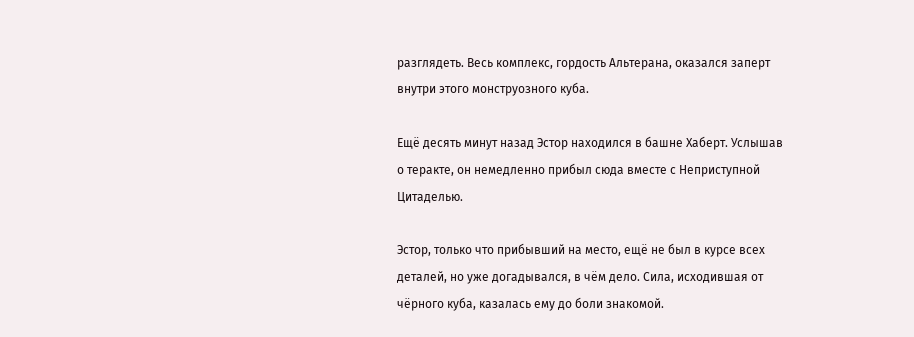разглядеть. Весь комплекс, гордость Альтерана, оказался заперт внутри этого монструозного куба.

Ещё десять минут назад Эстор находился в башне Хаберт. Услышав о теракте, он немедленно прибыл сюда вместе с Неприступной Цитаделью.

Эстор, только что прибывший на место, ещё не был в курсе всех деталей, но уже догадывался, в чём дело. Сила, исходившая от чёрного куба, казалась ему до боли знакомой.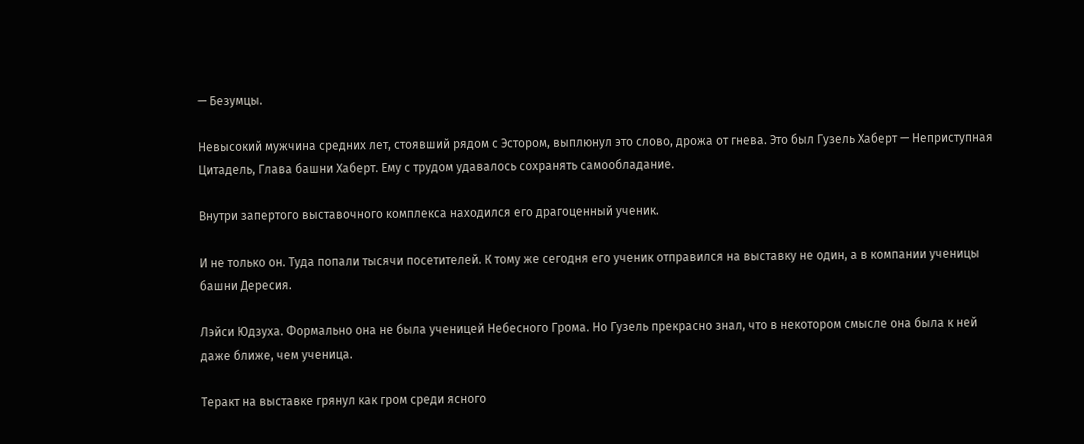— Безумцы.

Невысокий мужчина средних лет, стоявший рядом с Эстором, выплюнул это слово, дрожа от гнева. Это был Гузель Хаберт — Неприступная Цитадель, Глава башни Хаберт. Ему с трудом удавалось сохранять самообладание.

Внутри запертого выставочного комплекса находился его драгоценный ученик.

И не только он. Туда попали тысячи посетителей. К тому же сегодня его ученик отправился на выставку не один, а в компании ученицы башни Дересия.

Лэйси Юдзуха. Формально она не была ученицей Небесного Грома. Но Гузель прекрасно знал, что в некотором смысле она была к ней даже ближе, чем ученица.

Теракт на выставке грянул как гром среди ясного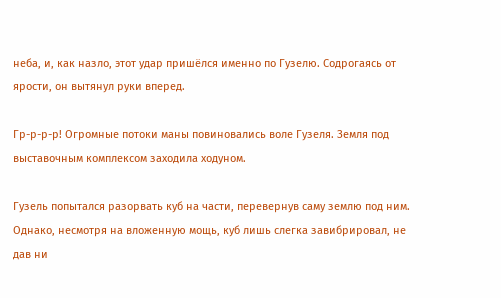неба, и, как назло, этот удар пришёлся именно по Гузелю. Содрогаясь от ярости, он вытянул руки вперед.

Гр-р-р-р! Огромные потоки маны повиновались воле Гузеля. Земля под выставочным комплексом заходила ходуном.

Гузель попытался разорвать куб на части, перевернув саму землю под ним. Однако, несмотря на вложенную мощь, куб лишь слегка завибрировал, не дав ни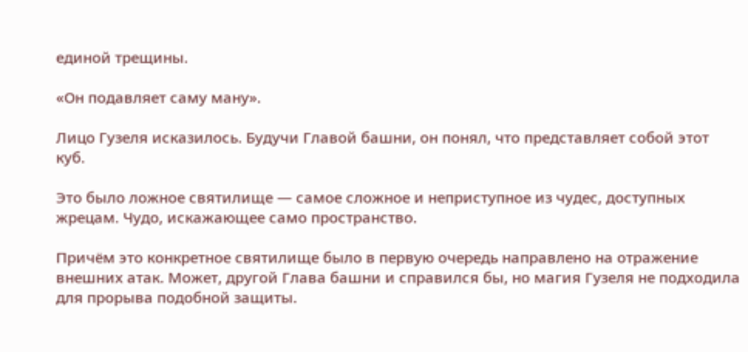единой трещины.

«Он подавляет саму ману».

Лицо Гузеля исказилось. Будучи Главой башни, он понял, что представляет собой этот куб.

Это было ложное святилище — самое сложное и неприступное из чудес, доступных жрецам. Чудо, искажающее само пространство.

Причём это конкретное святилище было в первую очередь направлено на отражение внешних атак. Может, другой Глава башни и справился бы, но магия Гузеля не подходила для прорыва подобной защиты.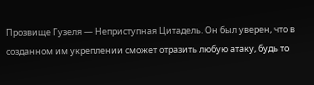Прозвище Гузеля — Неприступная Цитадель. Он был уверен, что в созданном им укреплении сможет отразить любую атаку, будь то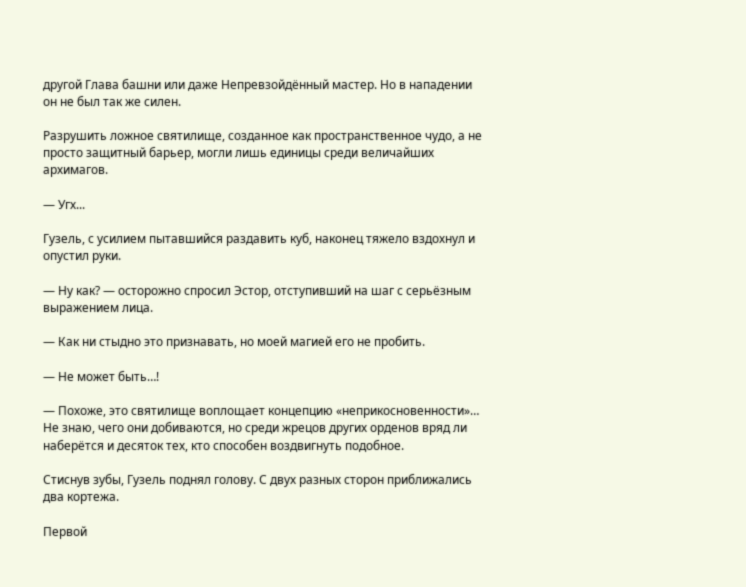другой Глава башни или даже Непревзойдëнный мастер. Но в нападении он не был так же силен.

Разрушить ложное святилище, созданное как пространственное чудо, а не просто защитный барьер, могли лишь единицы среди величайших архимагов.

— Угх...

Гузель, с усилием пытавшийся раздавить куб, наконец тяжело вздохнул и опустил руки.

— Ну как? — осторожно спросил Эстор, отступивший на шаг с серьёзным выражением лица.

— Как ни стыдно это признавать, но моей магией его не пробить.

— Не может быть…!

— Похоже, это святилище воплощает концепцию «неприкосновенности»… Не знаю, чего они добиваются, но среди жрецов других орденов вряд ли наберётся и десяток тех, кто способен воздвигнуть подобное.

Стиснув зубы, Гузель поднял голову. С двух разных сторон приближались два кортежа.

Первой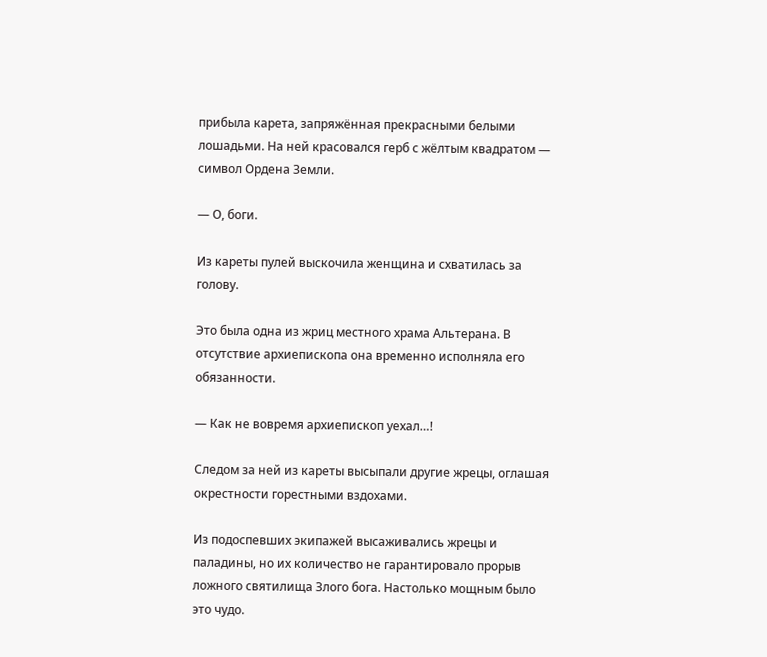прибыла карета, запряжëнная прекрасными белыми лошадьми. На ней красовался герб с жёлтым квадратом — символ Ордена Земли.

— О, боги.

Из кареты пулей выскочила женщина и схватилась за голову.

Это была одна из жриц местного храма Альтерана. В отсутствие архиепископа она временно исполняла его обязанности.

— Как не вовремя архиепископ уехал…!

Следом за ней из кареты высыпали другие жрецы, оглашая окрестности горестными вздохами.

Из подоспевших экипажей высаживались жрецы и паладины, но их количество не гарантировало прорыв ложного святилища Злого бога. Настолько мощным было это чудо.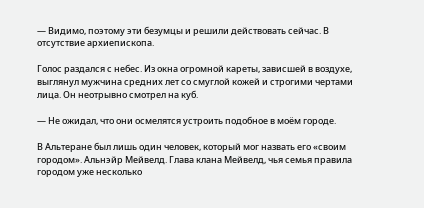— Видимо, поэтому эти безумцы и решили действовать сейчас. В отсутствие архиепископа.

Голос раздался с небес. Из окна огромной кареты, зависшей в воздухе, выглянул мужчина средних лет со смуглой кожей и строгими чертами лица. Он неотрывно смотрел на куб.

— Не ожидал, что они осмелятся устроить подобное в моём городе.

В Альтеране был лишь один человек, который мог назвать его «своим городом». Альнэйр Мейвелд. Глава клана Мейвелд, чья семья правила городом уже несколько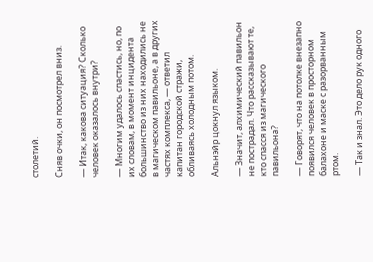столетий.

Сняв очки, он посмотрел вниз.

— Итак, какова ситуация? Сколько человек оказалось внутри?

— Многим удалось спастись, но, по их словам, в момент инцидента большинство из них находились не в магическом павильоне, а в других частях комплекса, — ответил капитан городской стражи, обливаясь холодным потом.

Альнэйр цокнул языком.

— Значит, алхимический павильон не пострадал. Что рассказывают те, кто спасся из магического павильона?

— Говорят, что на потолке внезапно появился человек в просторном балахоне и маске с разорванным ртом.

— Так и знал. Это дело рук одного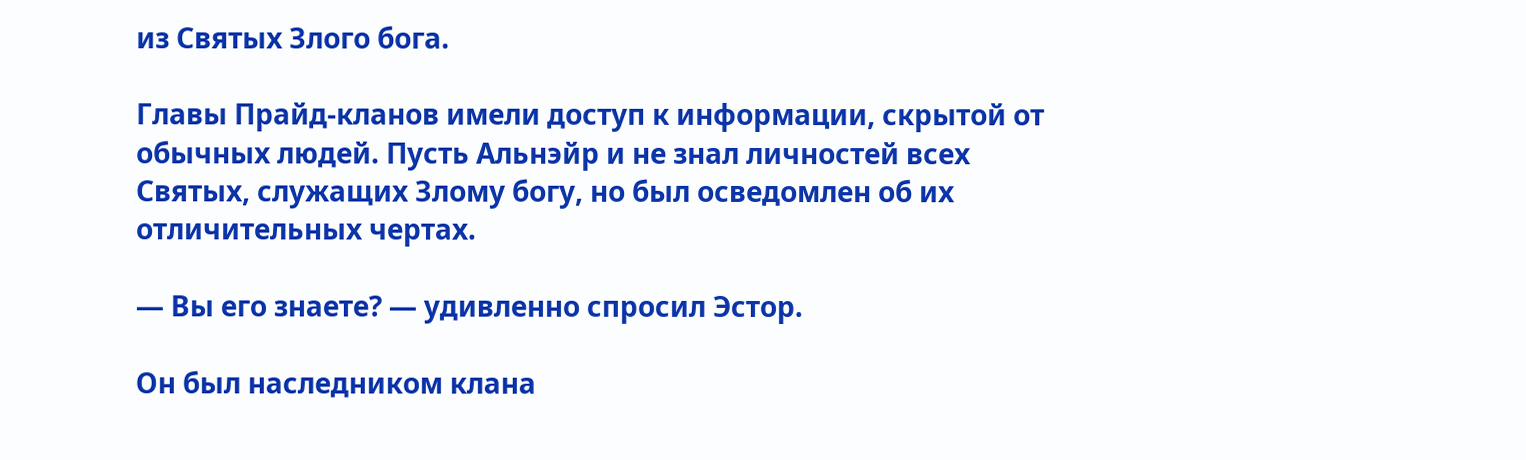из Святых Злого бога.

Главы Прайд-кланов имели доступ к информации, скрытой от обычных людей. Пусть Альнэйр и не знал личностей всех Святых, служащих Злому богу, но был осведомлен об их отличительных чертах.

— Вы его знаете? — удивленно спросил Эстор.

Он был наследником клана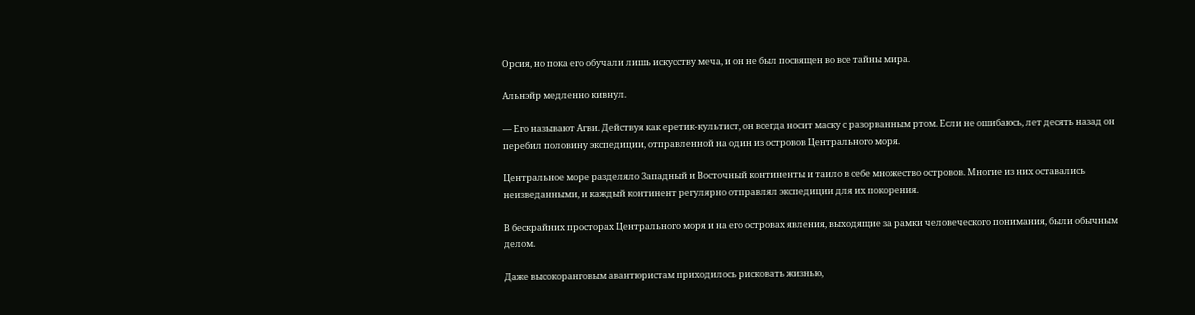Орсия, но пока его обучали лишь искусству меча, и он не был посвящен во все тайны мира.

Альнэйр медленно кивнул.

— Его называют Агви. Действуя как еретик-культист, он всегда носит маску с разорванным ртом. Если не ошибаюсь, лет десять назад он перебил половину экспедиции, отправленной на один из островов Центрального моря.

Центральное море разделяло Западный и Восточный континенты и таило в себе множество островов. Многие из них оставались неизведанными, и каждый континент регулярно отправлял экспедиции для их покорения.

В бескрайних просторах Центрального моря и на его островах явления, выходящие за рамки человеческого понимания, были обычным делом.

Даже высокоранговым авантюристам приходилось рисковать жизнью,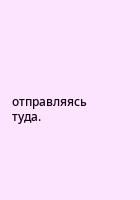отправляясь туда.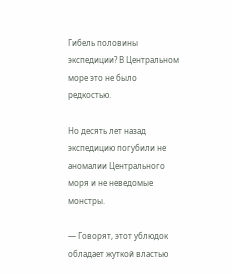Гибель половины экспедиции? В Центральном море это не было редкостью.

Но десять лет назад экспедицию погубили не аномалии Центрального моря и не неведомые монстры.

— Говорят, этот ублюдок обладает жуткой властью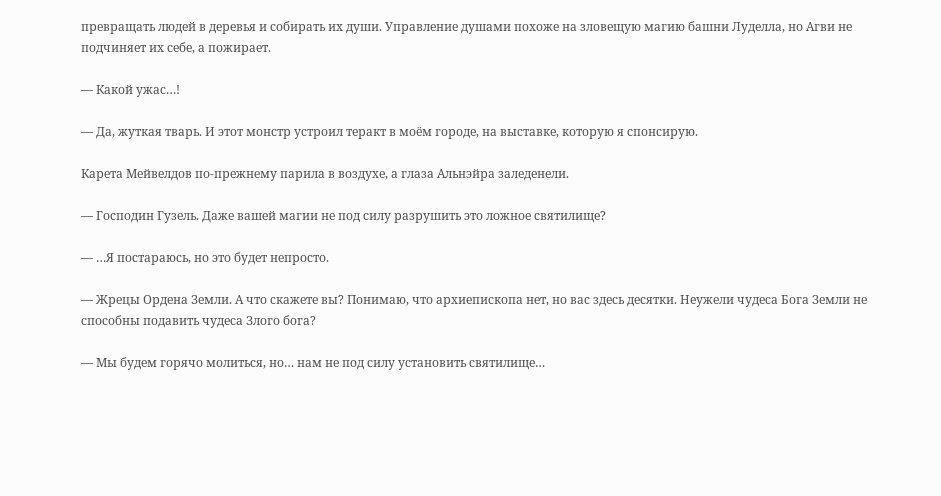превращать людей в деревья и собирать их души. Управление душами похоже на зловещую магию башни Луделла, но Агви не подчиняет их себе, а пожирает.

— Какой ужас…!

— Да, жуткая тварь. И этот монстр устроил теракт в моём городе, на выставке, которую я спонсирую.

Карета Мейвелдов по-прежнему парила в воздухе, а глаза Альнэйра заледенели.

— Господин Гузель. Даже вашей магии не под силу разрушить это ложное святилище?

— …Я постараюсь, но это будет непросто.

— Жрецы Ордена Земли. А что скажете вы? Понимаю, что архиепископа нет, но вас здесь десятки. Неужели чудеса Бога Земли не способны подавить чудеса Злого бога?

— Мы будем горячо молиться, но… нам не под силу установить святилище…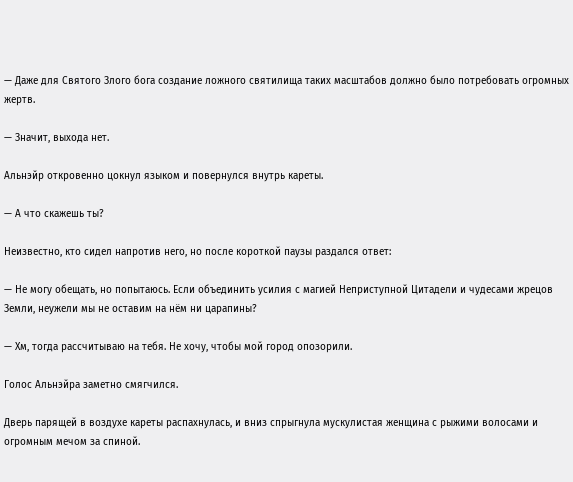— Даже для Святого Злого бога создание ложного святилища таких масштабов должно было потребовать огромных жертв.

— Значит, выхода нет.

Альнэйр откровенно цокнул языком и повернулся внутрь кареты.

— А что скажешь ты?

Неизвестно, кто сидел напротив него, но после короткой паузы раздался ответ:

— Не могу обещать, но попытаюсь. Если объединить усилия с магией Неприступной Цитадели и чудесами жрецов Земли, неужели мы не оставим на нём ни царапины?

— Хм, тогда рассчитываю на тебя. Не хочу, чтобы мой город опозорили.

Голос Альнэйра заметно смягчился.

Дверь парящей в воздухе кареты распахнулась, и вниз спрыгнула мускулистая женщина с рыжими волосами и огромным мечом за спиной.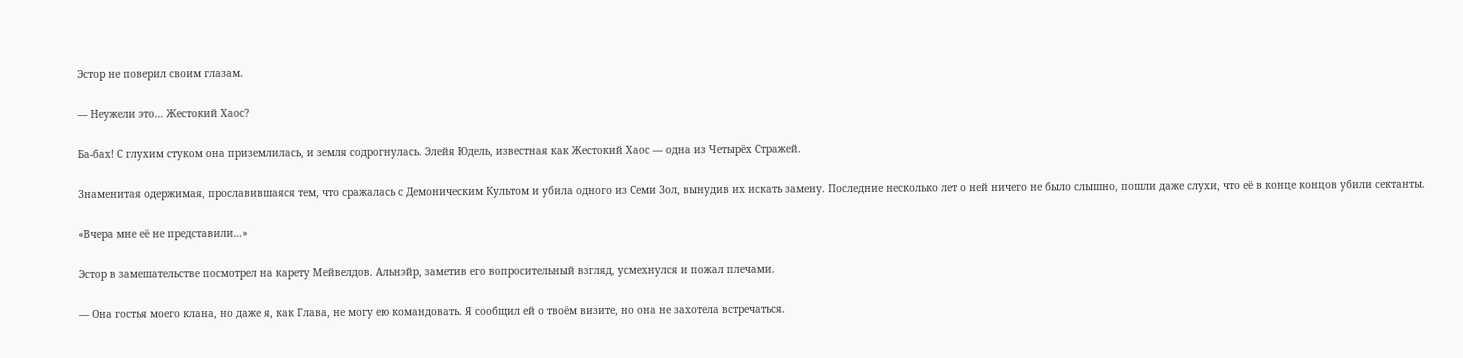Эстор не поверил своим глазам.

— Неужели это… Жестокий Хаос?

Ба-бах! С глухим стуком она приземлилась, и земля содрогнулась. Элейя Юдель, известная как Жестокий Хаос — одна из Четырёх Стражей.

Знаменитая одержимая, прославившаяся тем, что сражалась с Демоническим Культом и убила одного из Семи Зол, вынудив их искать замену. Последние несколько лет о ней ничего не было слышно, пошли даже слухи, что её в конце концов убили сектанты.

«Вчера мне её не представили…»

Эстор в замешательстве посмотрел на карету Мейвелдов. Альнэйр, заметив его вопросительный взгляд, усмехнулся и пожал плечами.

— Она гостья моего клана, но даже я, как Глава, не могу ею командовать. Я сообщил ей о твоём визите, но она не захотела встречаться.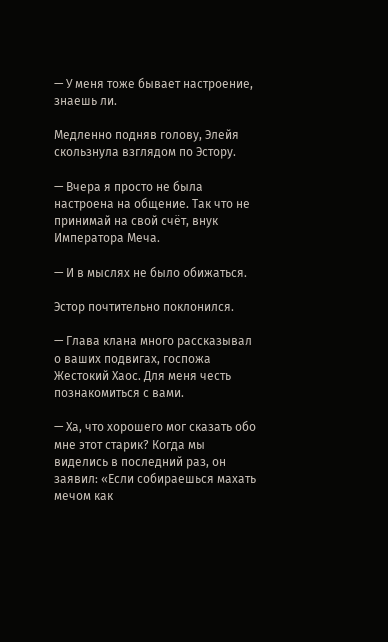— У меня тоже бывает настроение, знаешь ли.

Медленно подняв голову, Элейя скользнула взглядом по Эстору.

— Вчера я просто не была настроена на общение. Так что не принимай на свой счёт, внук Императора Меча.

— И в мыслях не было обижаться.

Эстор почтительно поклонился.

— Глава клана много рассказывал о ваших подвигах, госпожа Жестокий Хаос. Для меня честь познакомиться с вами.

— Ха, что хорошего мог сказать обо мне этот старик? Когда мы виделись в последний раз, он заявил: «Если собираешься махать мечом как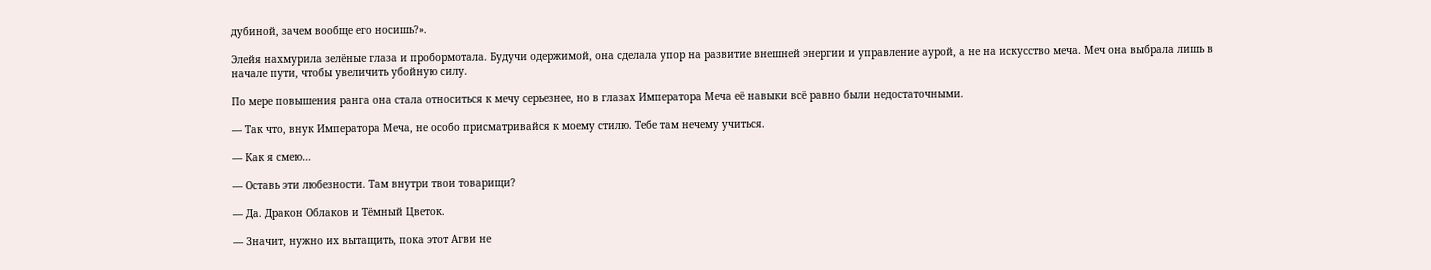дубиной, зачем вообще его носишь?».

Элейя нахмурила зелёные глаза и пробормотала. Будучи одержимой, она сделала упор на развитие внешней энергии и управление аурой, а не на искусство меча. Меч она выбрала лишь в начале пути, чтобы увеличить убойную силу.

По мере повышения ранга она стала относиться к мечу серьезнее, но в глазах Императора Меча её навыки всё равно были недостаточными.

— Так что, внук Императора Меча, не особо присматривайся к моему стилю. Тебе там нечему учиться.

— Как я смею…

— Оставь эти любезности. Там внутри твои товарищи?

— Да. Дракон Облаков и Тёмный Цветок.

— Значит, нужно их вытащить, пока этот Агви не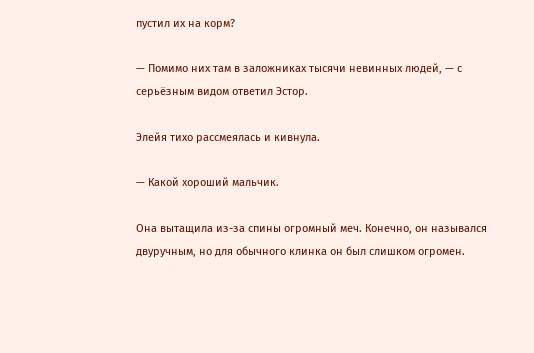пустил их на корм?

— Помимо них там в заложниках тысячи невинных людей, — с серьёзным видом ответил Эстор.

Элейя тихо рассмеялась и кивнула.

— Какой хороший мальчик.

Она вытащила из-за спины огромный меч. Конечно, он назывался двуручным, но для обычного клинка он был слишком огромен.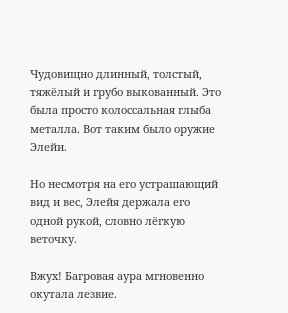Чудовищно длинный, толстый, тяжёлый и грубо выкованный. Это была просто колоссальная глыба металла. Вот таким было оружие Элейи.

Но несмотря на его устрашающий вид и вес, Элейя держала его одной рукой, словно лёгкую веточку.

Вжух! Багровая аура мгновенно окутала лезвие.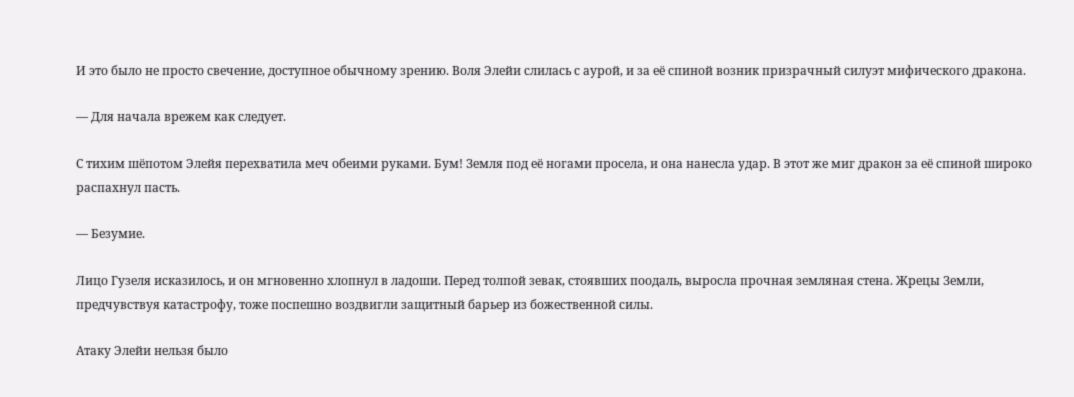И это было не просто свечение, доступное обычному зрению. Воля Элейи слилась с аурой, и за её спиной возник призрачный силуэт мифического дракона.

— Для начала врежем как следует.

С тихим шёпотом Элейя перехватила меч обеими руками. Бум! Земля под её ногами просела, и она нанесла удар. В этот же миг дракон за её спиной широко распахнул пасть.

— Безумие.

Лицо Гузеля исказилось, и он мгновенно хлопнул в ладоши. Перед толпой зевак, стоявших поодаль, выросла прочная земляная стена. Жрецы Земли, предчувствуя катастрофу, тоже поспешно воздвигли защитный барьер из божественной силы.

Атаку Элейи нельзя было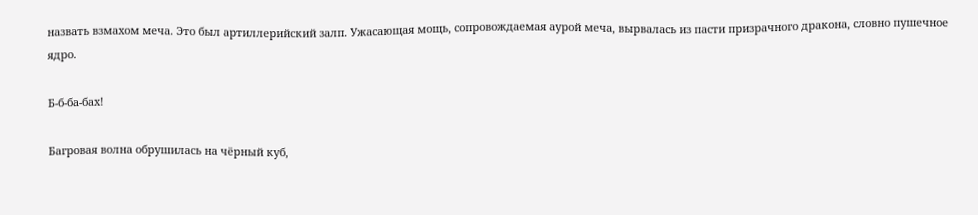назвать взмахом меча. Это был артиллерийский залп. Ужасающая мощь, сопровождаемая аурой меча, вырвалась из пасти призрачного дракона, словно пушечное ядро.

Б-б-ба-бах!

Багровая волна обрушилась на чёрный куб,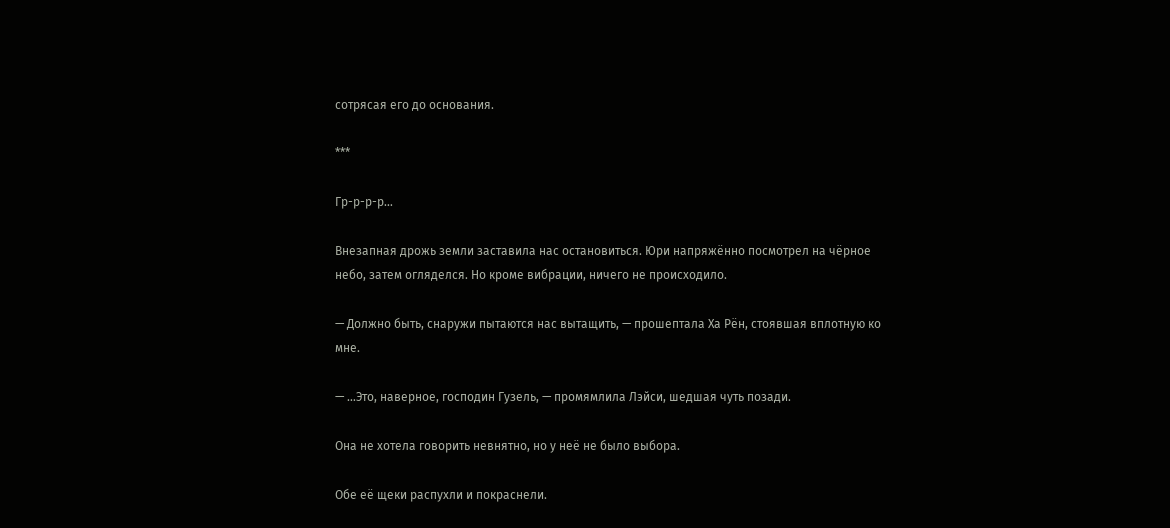сотрясая его до основания.

***

Гр-р-р-р…

Внезапная дрожь земли заставила нас остановиться. Юри напряжëнно посмотрел на чёрное небо, затем огляделся. Но кроме вибрации, ничего не происходило.

— Должно быть, снаружи пытаются нас вытащить, — прошептала Ха Рён, стоявшая вплотную ко мне.

— …Это, наверное, господин Гузель, — промямлила Лэйси, шедшая чуть позади.

Она не хотела говорить невнятно, но у неё не было выбора.

Обе её щеки распухли и покраснели.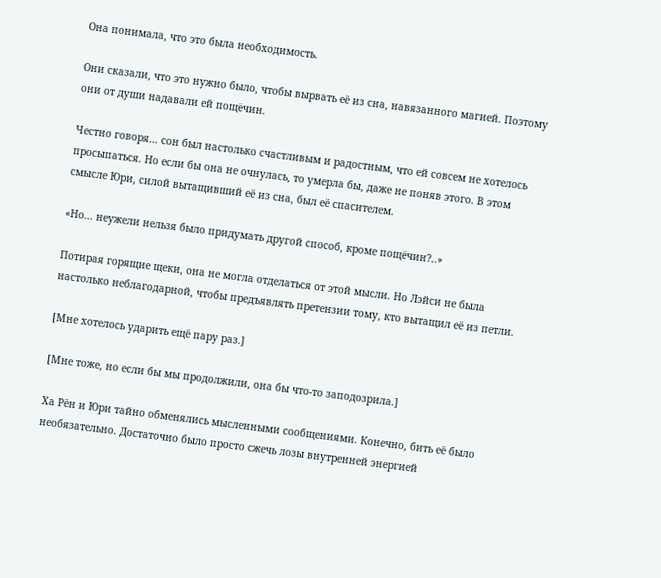Она понимала, что это была необходимость.

Они сказали, что это нужно было, чтобы вырвать её из сна, навязанного магией. Поэтому они от души надавали ей пощëчин.

Честно говоря… сон был настолько счастливым и радостным, что ей совсем не хотелось просыпаться. Но если бы она не очнулась, то умерла бы, даже не поняв этого. В этом смысле Юри, силой вытащивший её из сна, был её спасителем.

«Но… неужели нельзя было придумать другой способ, кроме пощëчин?..»

Потирая горящие щеки, она не могла отделаться от этой мысли. Но Лэйси не была настолько неблагодарной, чтобы предъявлять претензии тому, кто вытащил её из петли.

[Мне хотелось ударить ещё пару раз.]

[Мне тоже, но если бы мы продолжили, она бы что-то заподозрила.]

Ха Рён и Юри тайно обменялись мысленными сообщениями. Конечно, бить её было необязательно. Достаточно было просто сжечь лозы внутренней энергией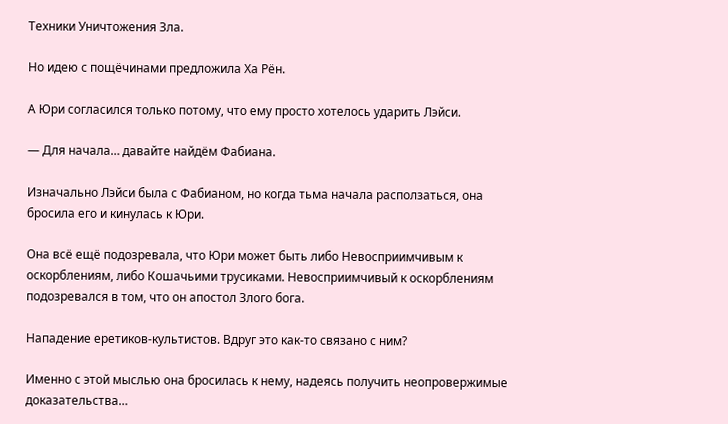Техники Уничтожения Зла.

Но идею с пощëчинами предложила Ха Рён.

А Юри согласился только потому, что ему просто хотелось ударить Лэйси.

— Для начала… давайте найдём Фабиана.

Изначально Лэйси была с Фабианом, но когда тьма начала расползаться, она бросила его и кинулась к Юри.

Она всё ещё подозревала, что Юри может быть либо Невосприимчивым к оскорблениям, либо Кошачьими трусиками. Невосприимчивый к оскорблениям подозревался в том, что он апостол Злого бога.

Нападение еретиков-культистов. Вдруг это как-то связано с ним?

Именно с этой мыслью она бросилась к нему, надеясь получить неопровержимые доказательства…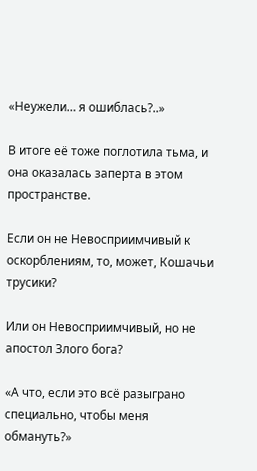«Неужели… я ошиблась?..»

В итоге её тоже поглотила тьма, и она оказалась заперта в этом пространстве.

Если он не Невосприимчивый к оскорблениям, то, может, Кошачьи трусики?

Или он Невосприимчивый, но не апостол Злого бога?

«А что, если это всё разыграно специально, чтобы меня обмануть?»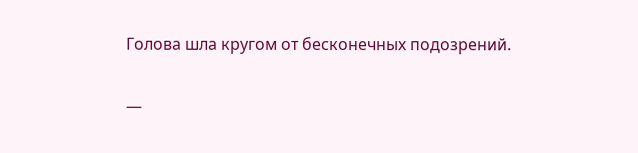Голова шла кругом от бесконечных подозрений.

—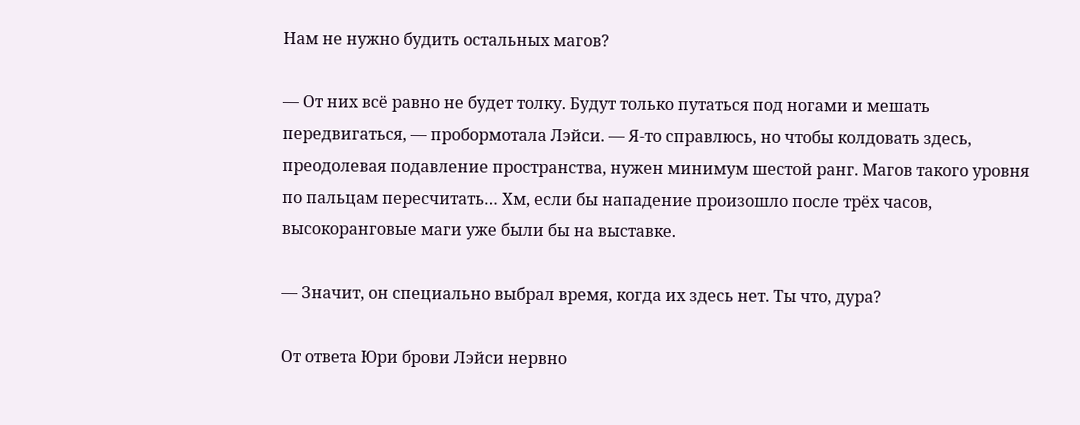Нам не нужно будить остальных магов?

— От них всё равно не будет толку. Будут только путаться под ногами и мешать передвигаться, — пробормотала Лэйси. — Я-то справлюсь, но чтобы колдовать здесь, преодолевая подавление пространства, нужен минимум шестой ранг. Магов такого уровня по пальцам пересчитать… Хм, если бы нападение произошло после трёх часов, высокоранговые маги уже были бы на выставке.

— Значит, он специально выбрал время, когда их здесь нет. Ты что, дура?

От ответа Юри брови Лэйси нервно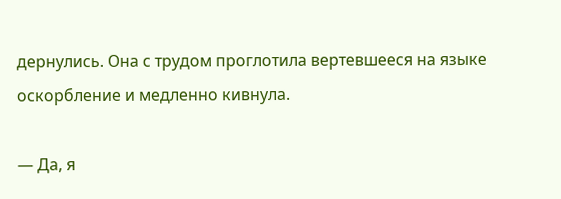дернулись. Она с трудом проглотила вертевшееся на языке оскорбление и медленно кивнула.

— Да, я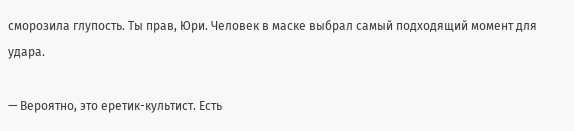сморозила глупость. Ты прав, Юри. Человек в маске выбрал самый подходящий момент для удара.

— Вероятно, это еретик-культист. Есть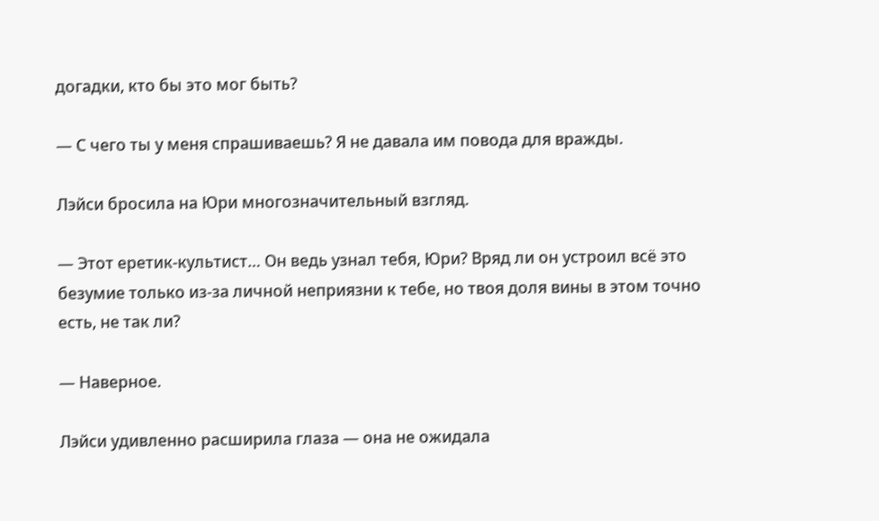догадки, кто бы это мог быть?

— С чего ты у меня спрашиваешь? Я не давала им повода для вражды.

Лэйси бросила на Юри многозначительный взгляд.

— Этот еретик-культист… Он ведь узнал тебя, Юри? Вряд ли он устроил всё это безумие только из-за личной неприязни к тебе, но твоя доля вины в этом точно есть, не так ли?

— Наверное.

Лэйси удивленно расширила глаза — она не ожидала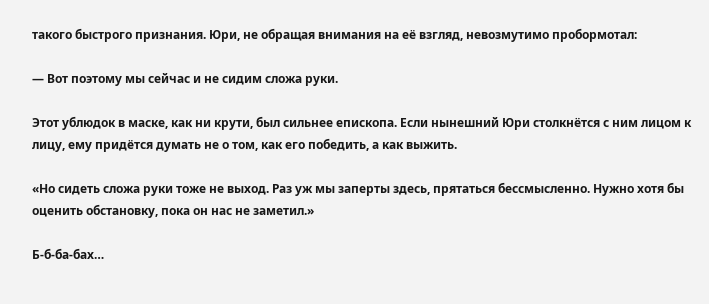такого быстрого признания. Юри, не обращая внимания на её взгляд, невозмутимо пробормотал:

— Вот поэтому мы сейчас и не сидим сложа руки.

Этот ублюдок в маске, как ни крути, был сильнее епископа. Если нынешний Юри столкнëтся с ним лицом к лицу, ему придётся думать не о том, как его победить, а как выжить.

«Но сидеть сложа руки тоже не выход. Раз уж мы заперты здесь, прятаться бессмысленно. Нужно хотя бы оценить обстановку, пока он нас не заметил.»

Б-б-ба-бах…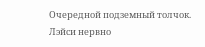Очередной подземный толчок. Лэйси нервно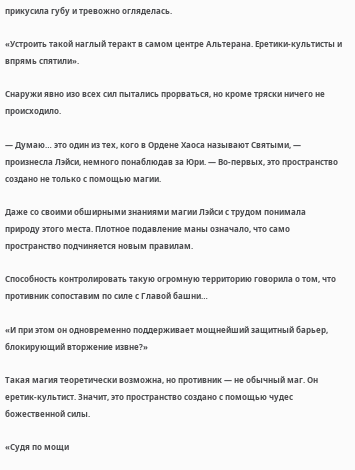прикусила губу и тревожно огляделась.

«Устроить такой наглый теракт в самом центре Альтерана. Еретики-культисты и впрямь спятили».

Снаружи явно изо всех сил пытались прорваться, но кроме тряски ничего не происходило.

— Думаю… это один из тех, кого в Ордене Хаоса называют Святыми, — произнесла Лэйси, немного понаблюдав за Юри. — Во-первых, это пространство создано не только с помощью магии.

Даже со своими обширными знаниями магии Лэйси с трудом понимала природу этого места. Плотное подавление маны означало, что само пространство подчиняется новым правилам.

Способность контролировать такую огромную территорию говорила о том, что противник сопоставим по силе с Главой башни…

«И при этом он одновременно поддерживает мощнейший защитный барьер, блокирующий вторжение извне?»

Такая магия теоретически возможна, но противник — не обычный маг. Он еретик-культист. Значит, это пространство создано с помощью чудес божественной силы.

«Судя по мощи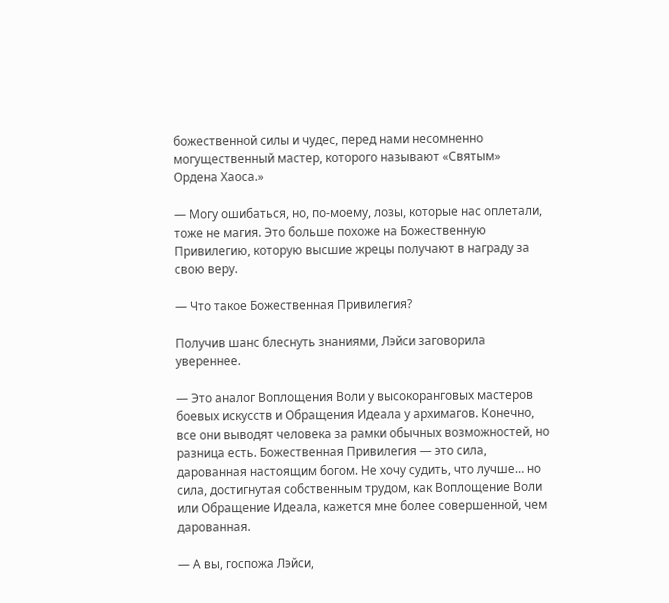божественной силы и чудес, перед нами несомненно могущественный мастер, которого называют «Святым» Ордена Хаоса.»

— Могу ошибаться, но, по-моему, лозы, которые нас оплетали, тоже не магия. Это больше похоже на Божественную Привилегию, которую высшие жрецы получают в награду за свою веру.

— Что такое Божественная Привилегия?

Получив шанс блеснуть знаниями, Лэйси заговорила увереннее.

— Это аналог Воплощения Воли у высокоранговых мастеров боевых искусств и Обращения Идеала у архимагов. Конечно, все они выводят человека за рамки обычных возможностей, но разница есть. Божественная Привилегия — это сила, дарованная настоящим богом. Не хочу судить, что лучше… но сила, достигнутая собственным трудом, как Воплощение Воли или Обращение Идеала, кажется мне более совершенной, чем дарованная.

— А вы, госпожа Лэйси,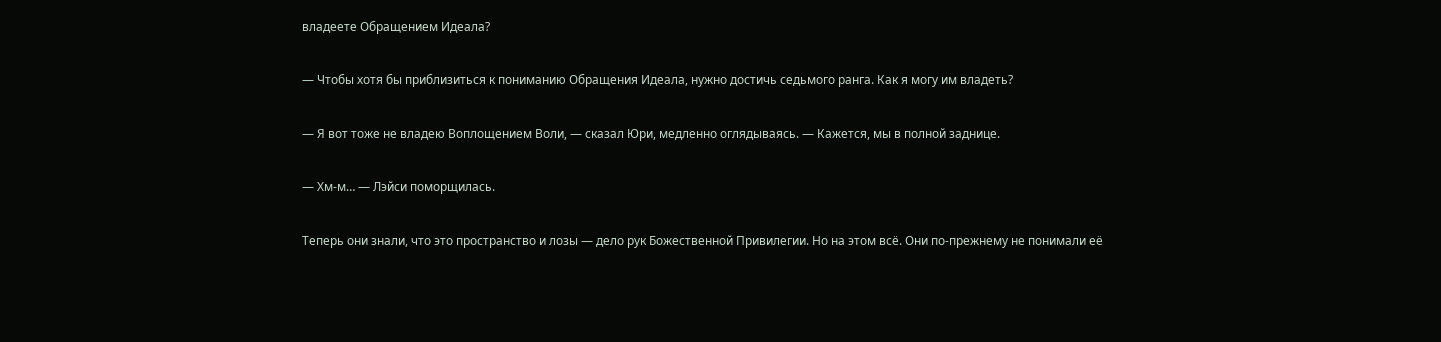владеете Обращением Идеала?

— Чтобы хотя бы приблизиться к пониманию Обращения Идеала, нужно достичь седьмого ранга. Как я могу им владеть?

— Я вот тоже не владею Воплощением Воли, — сказал Юри, медленно оглядываясь. — Кажется, мы в полной заднице.

— Хм-м… — Лэйси поморщилась.

Теперь они знали, что это пространство и лозы — дело рук Божественной Привилегии. Но на этом всё. Они по-прежнему не понимали её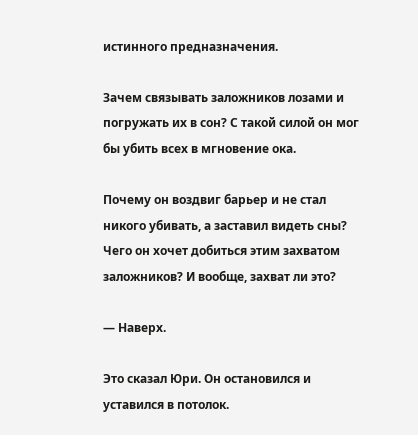истинного предназначения.

Зачем связывать заложников лозами и погружать их в сон? С такой силой он мог бы убить всех в мгновение ока.

Почему он воздвиг барьер и не стал никого убивать, а заставил видеть сны? Чего он хочет добиться этим захватом заложников? И вообще, захват ли это?

— Наверх.

Это сказал Юри. Он остановился и уставился в потолок.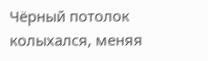Чёрный потолок колыхался, меняя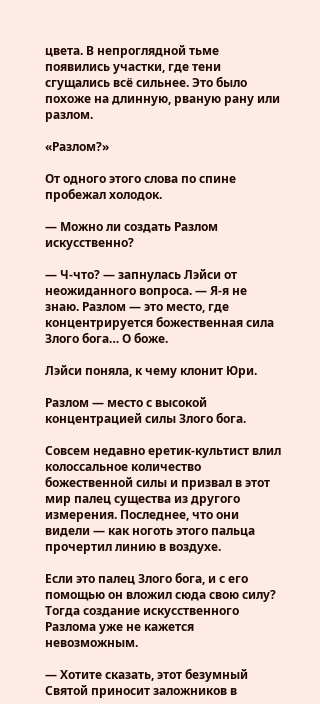цвета. В непроглядной тьме появились участки, где тени сгущались всё сильнее. Это было похоже на длинную, рваную рану или разлом.

«Разлом?»

От одного этого слова по спине пробежал холодок.

— Можно ли создать Разлом искусственно?

— Ч-что? — запнулась Лэйси от неожиданного вопроса. — Я-я не знаю. Разлом — это место, где концентрируется божественная сила Злого бога… О боже.

Лэйси поняла, к чему клонит Юри.

Разлом — место с высокой концентрацией силы Злого бога.

Совсем недавно еретик-культист влил колоссальное количество божественной силы и призвал в этот мир палец существа из другого измерения. Последнее, что они видели — как ноготь этого пальца прочертил линию в воздухе.

Если это палец Злого бога, и с его помощью он вложил сюда свою силу? Тогда создание искусственного Разлома уже не кажется невозможным.

— Хотите сказать, этот безумный Святой приносит заложников в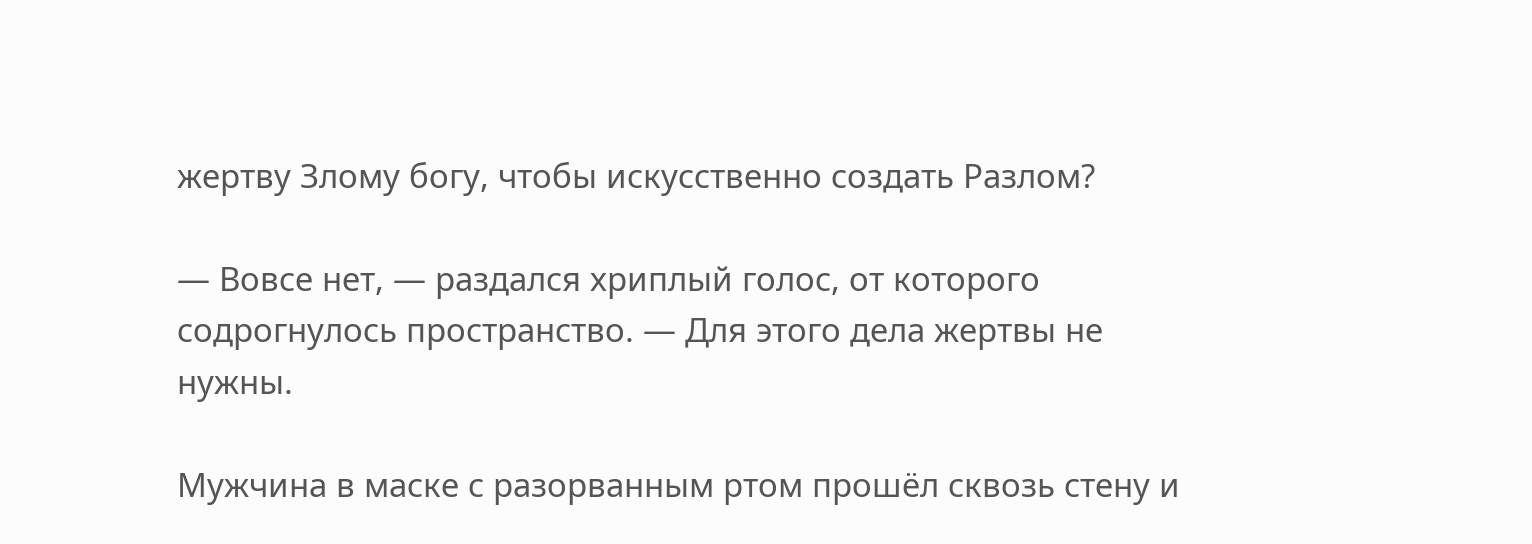жертву Злому богу, чтобы искусственно создать Разлом?

— Вовсе нет, — раздался хриплый голос, от которого содрогнулось пространство. — Для этого дела жертвы не нужны.

Мужчина в маске с разорванным ртом прошёл сквозь стену и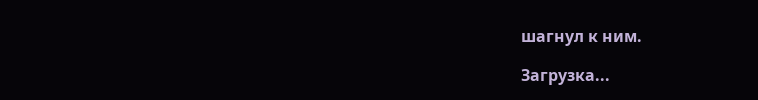шагнул к ним.

Загрузка...